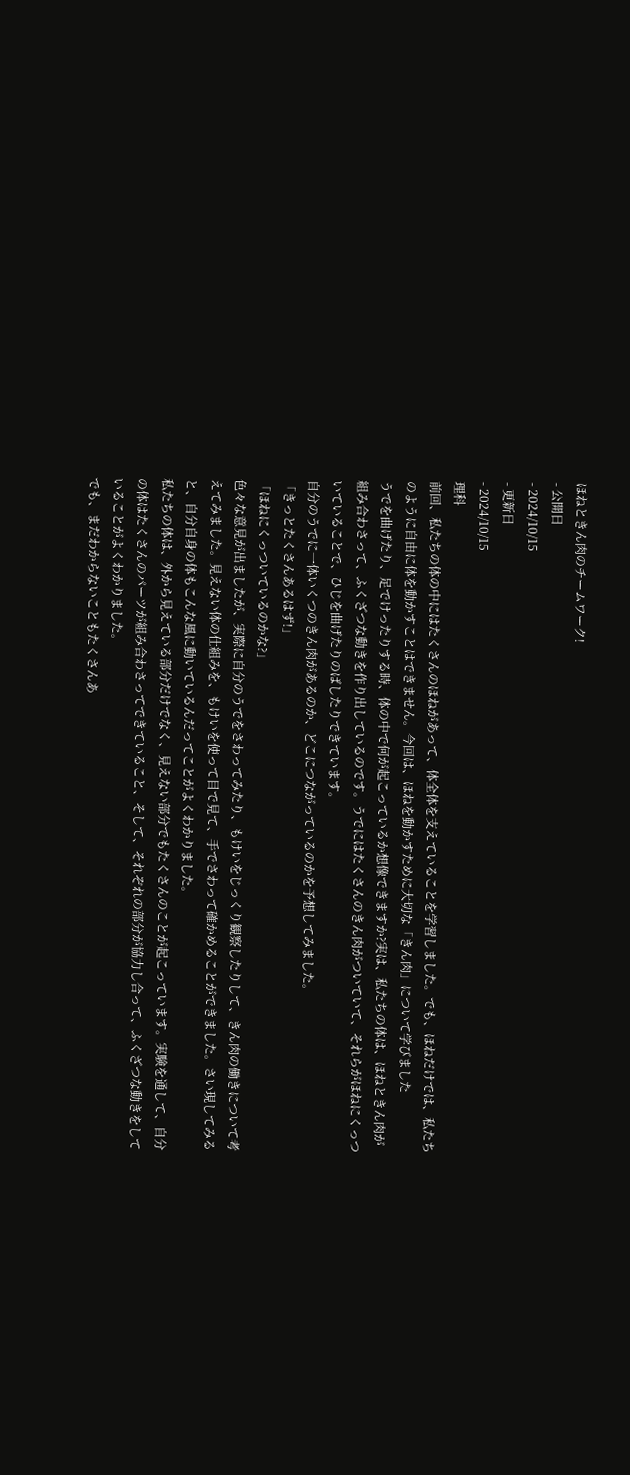ほねときん肉のチームワーク!
- 公開日
- 2024/10/15
- 更新日
- 2024/10/15
理科
前回、私たちの体の中にはたくさんのほねがあって、体全体を支えていることを学習しました。でも、ほねだけでは、私たちのように自由に体を動かすことはできません。今回は、ほねを動かすために大切な「きん肉」について学びました
うでを曲げたり、足でけったりする時、体の中で何が起こっているか想像できますか?実は、私たちの体は、ほねときん肉が組み合わさって、ふくざつな動きを作り出しているのです。うでにはたくさんのきん肉がついていて、それらがほねにくっついていることで、ひじを曲げたりのばしたりできています。
自分のうでに一体いくつのきん肉があるのか、どこにつながっているのかを予想してみました。
「きっとたくさんあるはず!」
「ほねにくっついているのかな?」
色々な意見が出ましたが、実際に自分のうでをさわってみたり、もけいをじっくり観察したりして、きん肉の働きについて考えてみました。見えない体の仕組みを、もけいを使って目で見て、手でさわって確かめることができました。さい現してみると、自分自身の体もこんな風に動いているんだってことがよくわかりました。
私たちの体は、外から見えている部分だけでなく、見えない部分でもたくさんのことが起こっています。実験を通して、自分の体はたくさんのパーツが組み合わさってできていること、そして、それぞれの部分が協力し合って、ふくざつな動きをしていることがよくわかりました。
でも、まだわからないこともたくさんあ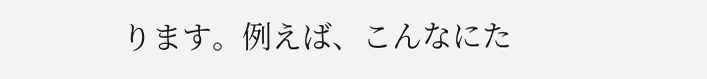ります。例えば、こんなにた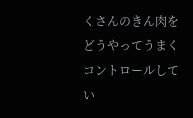くさんのきん肉をどうやってうまくコントロールしてい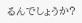るんでしょうか?